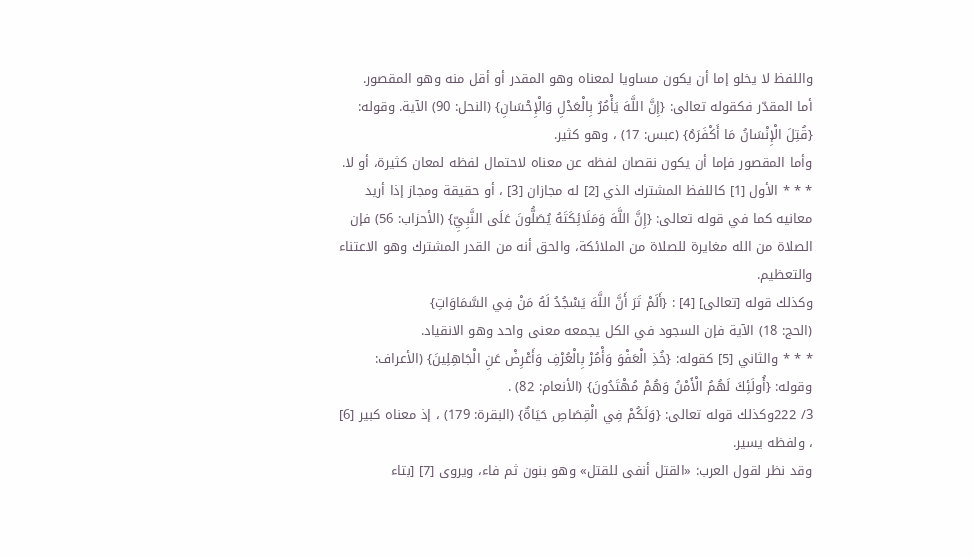واللفظ لا يخلو إما أن يكون مساويا لمعناه وهو المقدر أو أقل منه وهو المقصور.
أما المقدّر فكقوله تعالى: {إِنَّ اللَّهَ يَأْمُرُ بِالْعَدْلِ وَالْإِحْسَانِ} (النحل: 90) الآية. وقوله: {قُتِلَ الْإِنْسَانُ مَا أَكْفَرَهُ} (عبس: 17) ، وهو كثير.
وأما المقصور فإما أن يكون نقصان لفظه عن معناه لاحتمال لفظه لمعان كثيرة، أو لا.
* * * الأول [1] كاللفظ المشترك الذي [2] له مجازان [3] ، أو حقيقة ومجاز إذا أريد معانيه كما في قوله تعالى: {إِنَّ اللَّهَ وَمَلَائِكَتَهُ يُصَلُّونَ عَلَى النَّبِيِّ} (الأحزاب: 56) فإن الصلاة من الله مغايرة للصلاة من الملائكة، والحق أنه من القدر المشترك وهو الاعتناء والتعظيم.
وكذلك قوله [تعالى] [4] : {أَلَمْ تَرَ أَنَّ اللَّهَ يَسْجُدُ لَهُ مَنْ فِي السَّمَاوَاتِ}
(الحج: 18) الآية فإن السجود في الكل يجمعه معنى واحد وهو الانقياد.
* * * والثاني [5] كقوله: {خُذِ الْعَفْوَ وَأْمُرْ بِالْعُرْفِ وَأَعْرِضْ عَنِ الْجَاهِلِينَ} (الأعراف:
وقوله: {أُولَئِكَ لَهُمُ الْأَمْنُ وَهُمْ مُهْتَدُونَ} (الأنعام: 82) .
3/ 222وكذلك قوله تعالى: {وَلَكُمْ فِي الْقِصَاصِ حَيَاةٌ} (البقرة: 179) ، إذ معناه كبير [6] ، ولفظه يسير.
وقد نظر لقول العرب: «القتل أنفى للقتل» وهو بنون ثم فاء، ويروى [7] [بتاء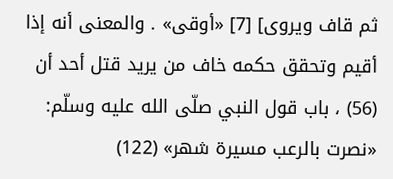ثم قاف ويروى] [7] «أوقى» . والمعنى أنه إذا أقيم وتحقق حكمه خاف من يريد قتل أحد أن
(56) ، باب قول النبي صلّى الله عليه وسلّم: «نصرت بالرعب مسيرة شهر» (122)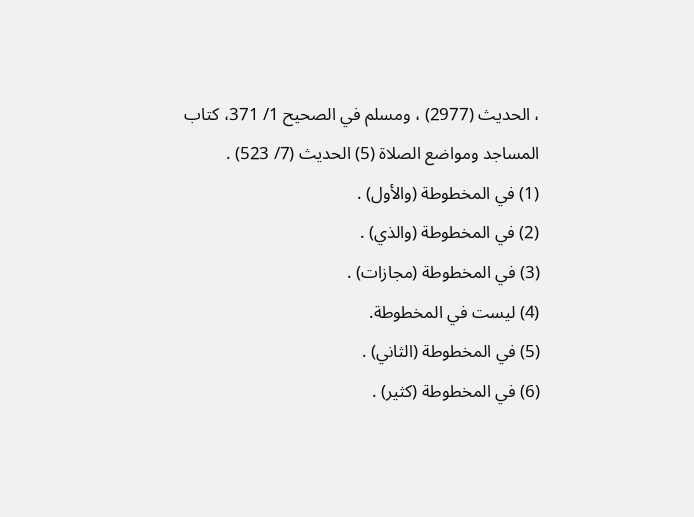، الحديث (2977) ، ومسلم في الصحيح 1/ 371، كتاب المساجد ومواضع الصلاة (5) الحديث (7/ 523) .
(1) في المخطوطة (والأول) .
(2) في المخطوطة (والذي) .
(3) في المخطوطة (مجازات) .
(4) ليست في المخطوطة.
(5) في المخطوطة (الثاني) .
(6) في المخطوطة (كثير) .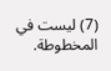(7) ليست في المخطوطة.